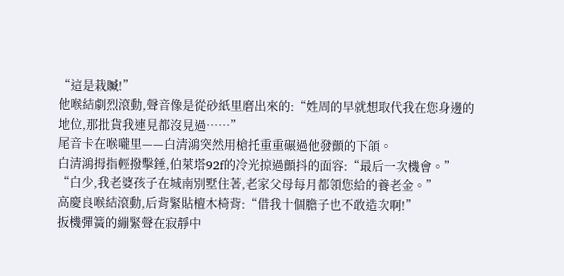“這是栽贓!”
他喉結劇烈滾動,聲音像是從砂紙里磨出來的:“姓周的早就想取代我在您身邊的地位,那批貨我連見都沒見過……”
尾音卡在喉嚨里——白清鴻突然用槍托重重碾過他發顫的下頜。
白清鴻拇指輕撥擊錘,伯萊塔92f的冷光掠過顫抖的面容:“最后一次機會。”
“白少,我老婆孩子在城南別墅住著,老家父母每月都領您給的養老金。”
高慶良喉結滾動,后背緊貼檀木椅背:“借我十個膽子也不敢造次啊!”
扳機彈簧的繃緊聲在寂靜中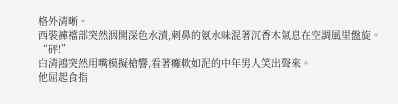格外清晰。
西裝褲襠部突然洇開深色水漬,刺鼻的氨水味混著沉香木氣息在空調風里盤旋。
“砰!”
白清鴻突然用嘴模擬槍響,看著癱軟如泥的中年男人笑出聲來。
他屈起食指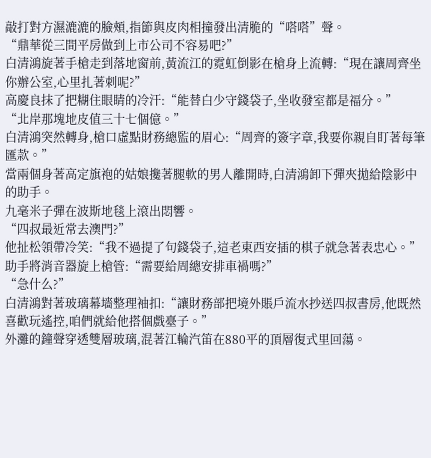敲打對方濕漉漉的臉頰,指節與皮肉相撞發出清脆的“嗒嗒”聲。
“鼎華從三間平房做到上市公司不容易吧?”
白清鴻旋著手槍走到落地窗前,黃流江的霓虹倒影在槍身上流轉:“現在讓周齊坐你辦公室,心里扎著刺呢?”
高慶良抹了把糊住眼睛的冷汗:“能替白少守錢袋子,坐收發室都是福分。”
“北岸那塊地皮值三十七個億。”
白清鴻突然轉身,槍口虛點財務總監的眉心:“周齊的簽字章,我要你親自盯著每筆匯款。”
當兩個身著高定旗袍的姑娘攙著腿軟的男人離開時,白清鴻卸下彈夾拋給陰影中的助手。
九毫米子彈在波斯地毯上滾出悶響。
“四叔最近常去澳門?”
他扯松領帶冷笑:“我不過提了句錢袋子,這老東西安插的棋子就急著表忠心。”
助手將消音器旋上槍管:“需要給周總安排車禍嗎?”
“急什么?”
白清鴻對著玻璃幕墻整理袖扣:“讓財務部把境外賬戶流水抄送四叔書房,他既然喜歡玩遙控,咱們就給他搭個戲臺子。”
外灘的鐘聲穿透雙層玻璃,混著江輪汽笛在880平的頂層復式里回蕩。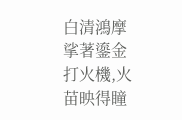白清鴻摩挲著鎏金打火機,火苗映得瞳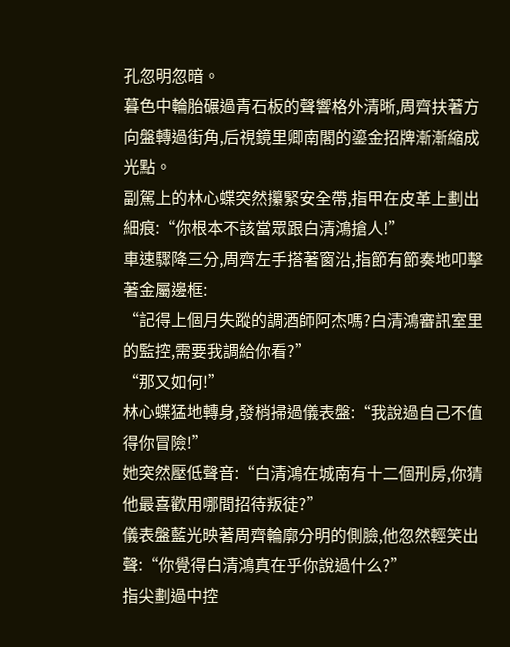孔忽明忽暗。
暮色中輪胎碾過青石板的聲響格外清晰,周齊扶著方向盤轉過街角,后視鏡里卿南閣的鎏金招牌漸漸縮成光點。
副駕上的林心蝶突然攥緊安全帶,指甲在皮革上劃出細痕:“你根本不該當眾跟白清鴻搶人!”
車速驟降三分,周齊左手搭著窗沿,指節有節奏地叩擊著金屬邊框:
“記得上個月失蹤的調酒師阿杰嗎?白清鴻審訊室里的監控,需要我調給你看?”
“那又如何!”
林心蝶猛地轉身,發梢掃過儀表盤:“我說過自己不值得你冒險!”
她突然壓低聲音:“白清鴻在城南有十二個刑房,你猜他最喜歡用哪間招待叛徒?”
儀表盤藍光映著周齊輪廓分明的側臉,他忽然輕笑出聲:“你覺得白清鴻真在乎你說過什么?”
指尖劃過中控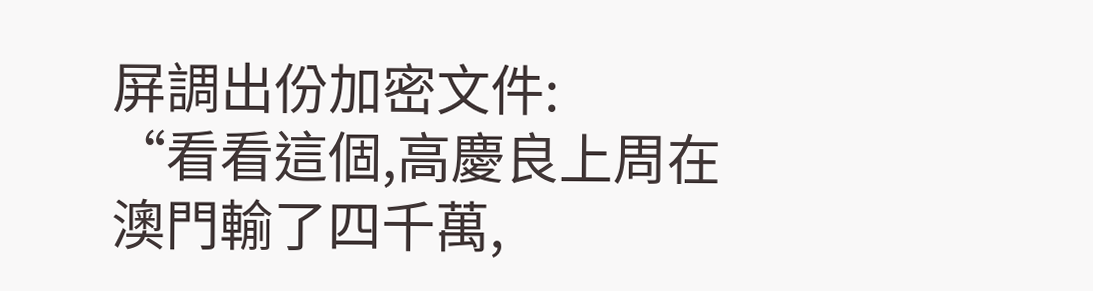屏調出份加密文件:
“看看這個,高慶良上周在澳門輸了四千萬,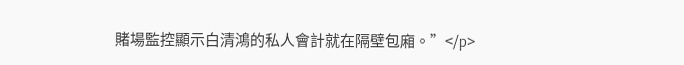賭場監控顯示白清鴻的私人會計就在隔壁包廂。”</p>